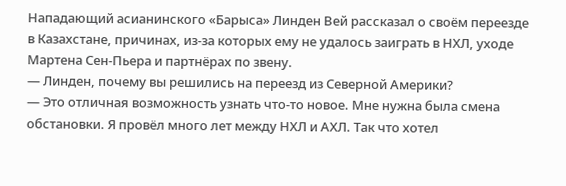Нападающий асианинского «Барыса» Линден Вей рассказал о своём переезде в Казахстане, причинах, из-за которых ему не удалось заиграть в НХЛ, уходе Мартена Сен-Пьера и партнёрах по звену.
— Линден, почему вы решились на переезд из Северной Америки?
— Это отличная возможность узнать что-то новое. Мне нужна была смена обстановки. Я провёл много лет между НХЛ и АХЛ. Так что хотел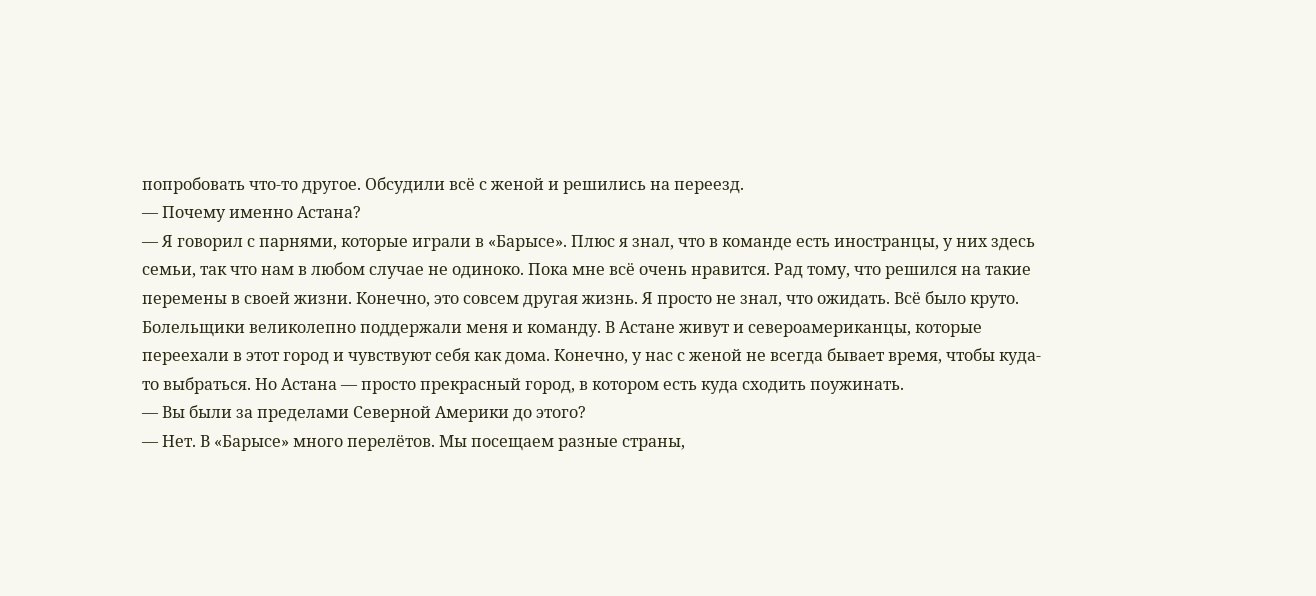попробовать что-то другое. Обсудили всё с женой и решились на переезд.
— Почему именно Астана?
— Я говорил с парнями, которые играли в «Барысе». Плюс я знал, что в команде есть иностранцы, у них здесь семьи, так что нам в любом случае не одиноко. Пока мне всё очень нравится. Рад тому, что решился на такие перемены в своей жизни. Конечно, это совсем другая жизнь. Я просто не знал, что ожидать. Всё было круто. Болельщики великолепно поддержали меня и команду. В Астане живут и североамериканцы, которые переехали в этот город и чувствуют себя как дома. Конечно, у нас с женой не всегда бывает время, чтобы куда-то выбраться. Но Астана — просто прекрасный город, в котором есть куда сходить поужинать.
— Вы были за пределами Северной Америки до этого?
— Нет. В «Барысе» много перелётов. Мы посещаем разные страны,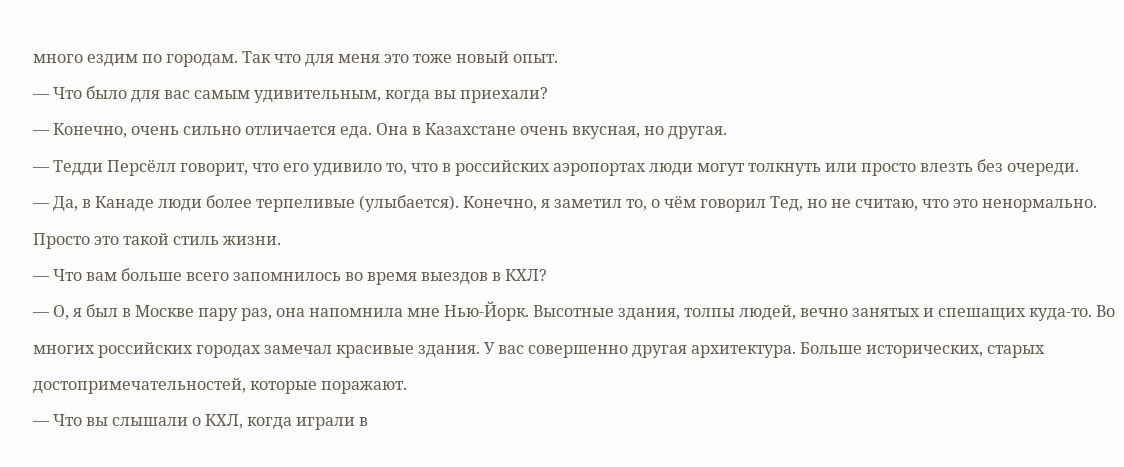много ездим по городам. Так что для меня это тоже новый опыт.
— Что было для вас самым удивительным, когда вы приехали?
— Конечно, очень сильно отличается еда. Она в Казахстане очень вкусная, но другая.
— Тедди Персёлл говорит, что его удивило то, что в российских аэропортах люди могут толкнуть или просто влезть без очереди.
— Да, в Канаде люди более терпеливые (улыбается). Конечно, я заметил то, о чём говорил Тед, но не считаю, что это ненормально. Просто это такой стиль жизни.
— Что вам больше всего запомнилось во время выездов в КХЛ?
— О, я был в Москве пару раз, она напомнила мне Нью-Йорк. Высотные здания, толпы людей, вечно занятых и спешащих куда-то. Во многих российских городах замечал красивые здания. У вас совершенно другая архитектура. Больше исторических, старых достопримечательностей, которые поражают.
— Что вы слышали о КХЛ, когда играли в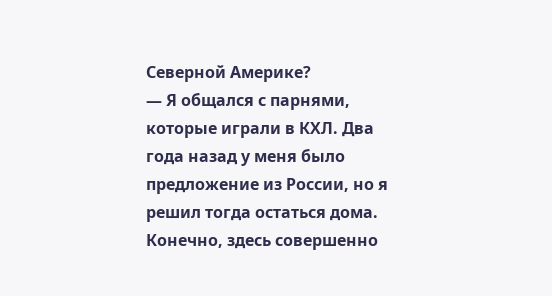Северной Америке?
— Я общался с парнями, которые играли в КХЛ. Два года назад у меня было предложение из России, но я решил тогда остаться дома. Конечно, здесь совершенно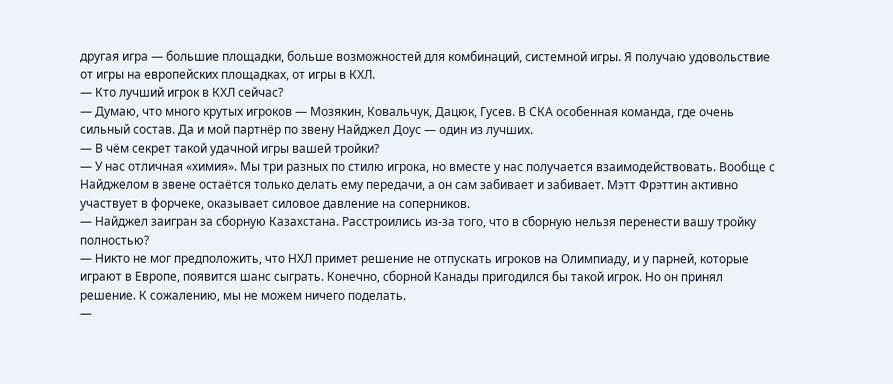другая игра — большие площадки, больше возможностей для комбинаций, системной игры. Я получаю удовольствие от игры на европейских площадках, от игры в КХЛ.
— Кто лучший игрок в КХЛ сейчас?
— Думаю, что много крутых игроков — Мозякин, Ковальчук, Дацюк, Гусев. В СКА особенная команда, где очень сильный состав. Да и мой партнёр по звену Найджел Доус — один из лучших.
— В чём секрет такой удачной игры вашей тройки?
— У нас отличная «химия». Мы три разных по стилю игрока, но вместе у нас получается взаимодействовать. Вообще с Найджелом в звене остаётся только делать ему передачи, а он сам забивает и забивает. Мэтт Фрэттин активно участвует в форчеке, оказывает силовое давление на соперников.
— Найджел заигран за сборную Казахстана. Расстроились из-за того, что в сборную нельзя перенести вашу тройку полностью?
— Никто не мог предположить, что НХЛ примет решение не отпускать игроков на Олимпиаду, и у парней, которые играют в Европе, появится шанс сыграть. Конечно, сборной Канады пригодился бы такой игрок. Но он принял решение. К сожалению, мы не можем ничего поделать.
—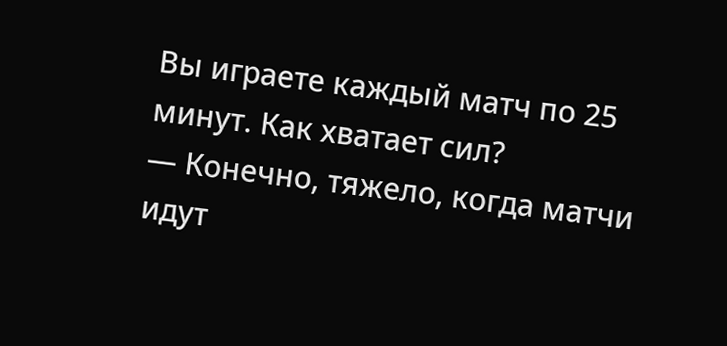Вы играете каждый матч по 25 минут. Как хватает сил?
— Конечно, тяжело, когда матчи идут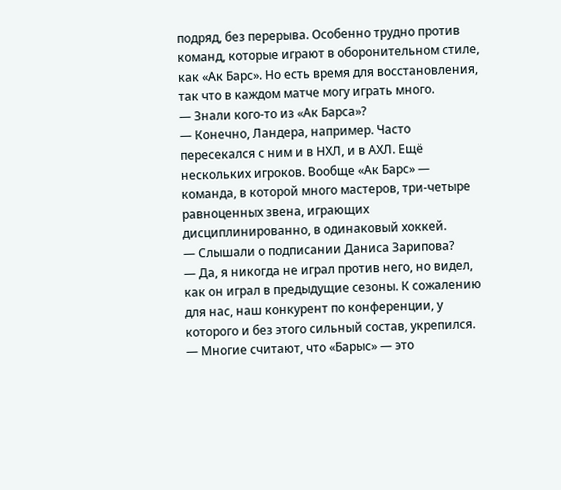подряд, без перерыва. Особенно трудно против команд, которые играют в оборонительном стиле, как «Ак Барс». Но есть время для восстановления, так что в каждом матче могу играть много.
— Знали кого-то из «Ак Барса»?
— Конечно, Ландера, например. Часто пересекался с ним и в НХЛ, и в АХЛ. Ещё нескольких игроков. Вообще «Ак Барс» — команда, в которой много мастеров, три-четыре равноценных звена, играющих дисциплинированно, в одинаковый хоккей.
— Слышали о подписании Даниса Зарипова?
— Да, я никогда не играл против него, но видел, как он играл в предыдущие сезоны. К сожалению для нас, наш конкурент по конференции, у которого и без этого сильный состав, укрепился.
— Многие считают, что «Барыс» — это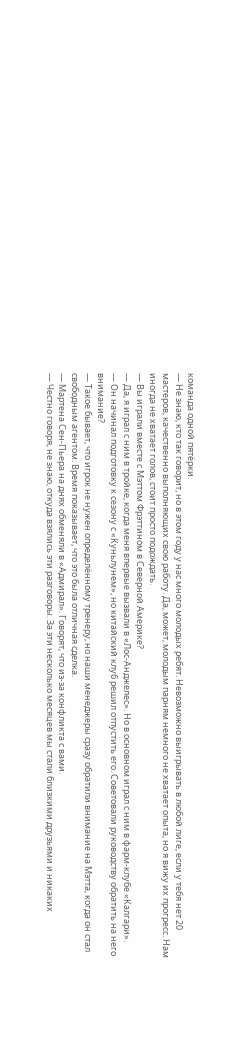команда одной пятёрки.
— Не знаю, кто так говорит, но в этом году у нас много молодых ребят. Невозможно выигрывать в любой лиге, если у тебя нет 20 мастеров, качественно выполняющих свою работу. Да, может, молодым парням немного не хватает опыта, но я вижу их прогресс. Нам иногда не хватает голов, стоит просто подождать.
— Вы играли вместе с Мэттом Фрэттином в Северной Америке?
— Да, я играл с ним в тройке, когда меня впервые вызвали в «Лос-Анджелес». Но в основном играл с ним в фарм-клубе «Калгари».
— Он начинал подготовку к сезону с «Куньлунем», но китайский клуб решил отпустить его. Советовали руководству обратить на него внимание?
— Такое бывает, что игрок не нужен определённому тренеру, но наши менеджеры сразу обратили внимание на Мэтта, когда он стал свободным агентом. Время показывает, что это была отличная сделка.
— Мартена Сен-Пьера на днях обменяли в «Адмирал». Говорят, что из-за конфликта с вами.
— Честно говоря, не знаю, откуда взялись эти разговоры. За эти несколько месяцев мы стали близкими друзьями и никаких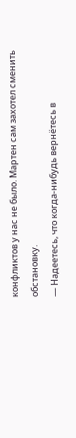конфликтов у нас не было. Мартен сам захотел сменить обстановку.
— Надеетесь, что когда-нибудь вернётесь в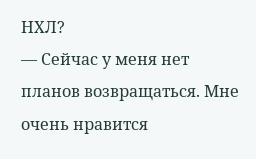НХЛ?
— Сейчас у меня нет планов возвращаться. Мне очень нравится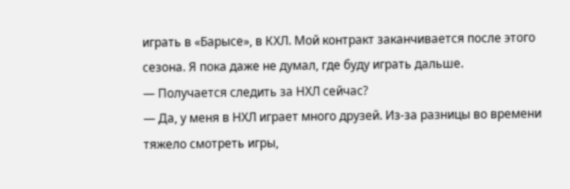играть в «Барысе», в КХЛ. Мой контракт заканчивается после этого сезона. Я пока даже не думал, где буду играть дальше.
— Получается следить за НХЛ сейчас?
— Да, у меня в НХЛ играет много друзей. Из-за разницы во времени тяжело смотреть игры,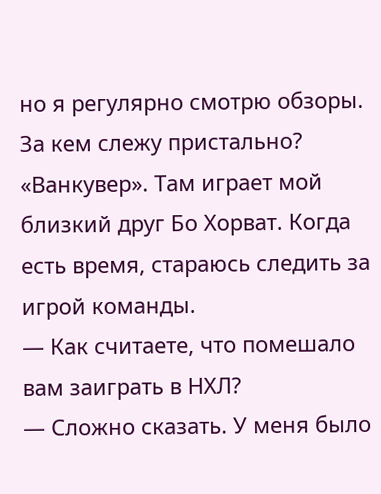но я регулярно смотрю обзоры. За кем слежу пристально? «Ванкувер». Там играет мой близкий друг Бо Хорват. Когда есть время, стараюсь следить за игрой команды.
— Как считаете, что помешало вам заиграть в НХЛ?
— Сложно сказать. У меня было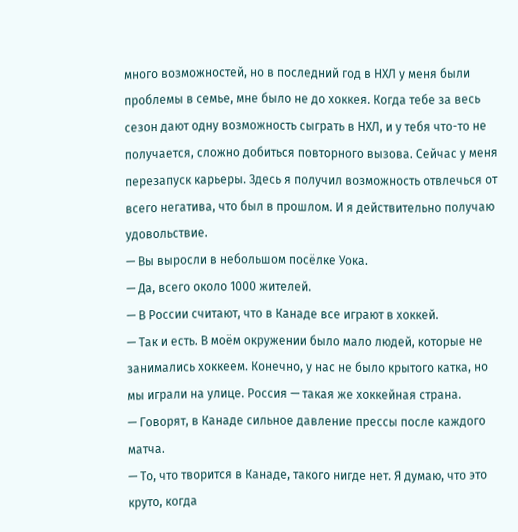много возможностей, но в последний год в НХЛ у меня были проблемы в семье, мне было не до хоккея. Когда тебе за весь сезон дают одну возможность сыграть в НХЛ, и у тебя что-то не получается, сложно добиться повторного вызова. Сейчас у меня перезапуск карьеры. Здесь я получил возможность отвлечься от всего негатива, что был в прошлом. И я действительно получаю удовольствие.
— Вы выросли в небольшом посёлке Уока.
— Да, всего около 1000 жителей.
— В России считают, что в Канаде все играют в хоккей.
— Так и есть. В моём окружении было мало людей, которые не занимались хоккеем. Конечно, у нас не было крытого катка, но мы играли на улице. Россия — такая же хоккейная страна.
— Говорят, в Канаде сильное давление прессы после каждого матча.
— То, что творится в Канаде, такого нигде нет. Я думаю, что это круто, когда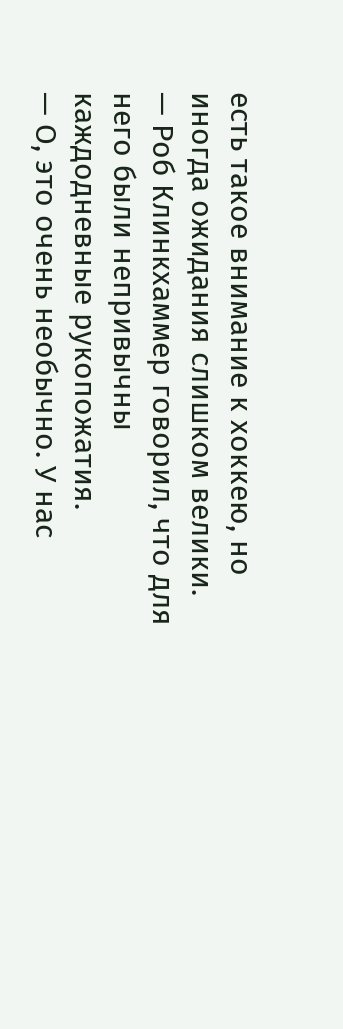есть такое внимание к хоккею, но иногда ожидания слишком велики.
— Роб Клинкхаммер говорил, что для него были непривычны каждодневные рукопожатия.
— О, это очень необычно. У нас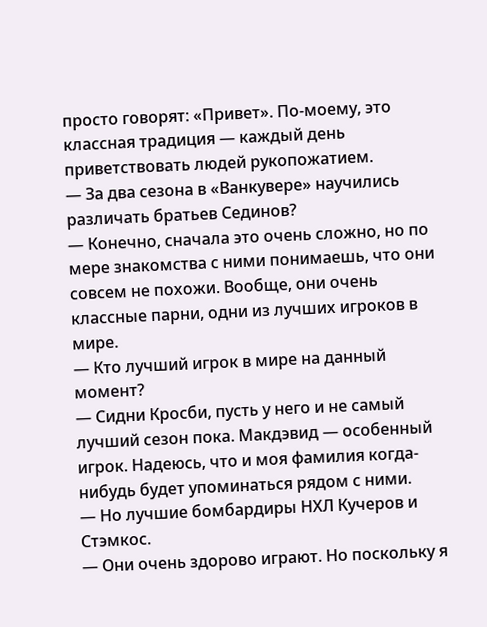просто говорят: «Привет». По-моему, это классная традиция — каждый день приветствовать людей рукопожатием.
— За два сезона в «Ванкувере» научились различать братьев Сединов?
— Конечно, сначала это очень сложно, но по мере знакомства с ними понимаешь, что они совсем не похожи. Вообще, они очень классные парни, одни из лучших игроков в мире.
— Кто лучший игрок в мире на данный момент?
— Сидни Кросби, пусть у него и не самый лучший сезон пока. Макдэвид — особенный игрок. Надеюсь, что и моя фамилия когда-нибудь будет упоминаться рядом с ними.
— Но лучшие бомбардиры НХЛ Кучеров и Стэмкос.
— Они очень здорово играют. Но поскольку я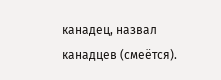канадец, назвал канадцев (смеётся).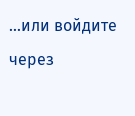...или войдите через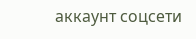аккаунт соцсети